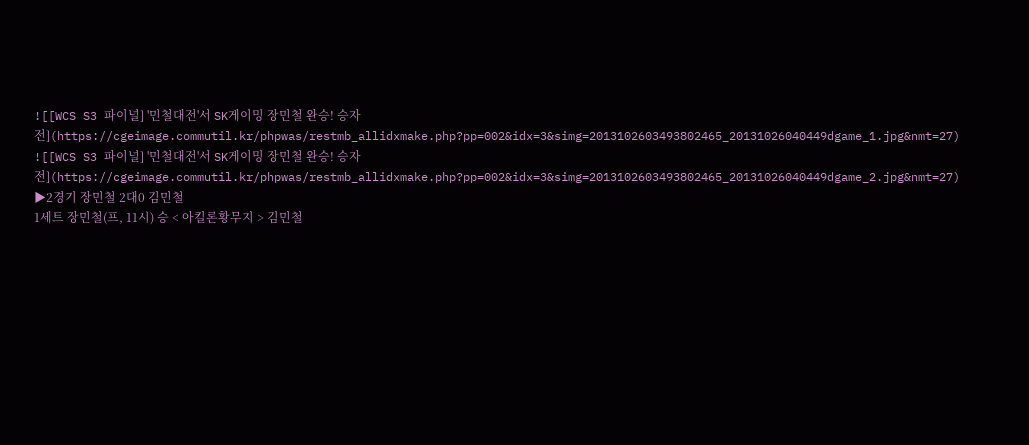![[WCS S3 파이널] '민철대전'서 SK게이밍 장민철 완승! 승자전](https://cgeimage.commutil.kr/phpwas/restmb_allidxmake.php?pp=002&idx=3&simg=2013102603493802465_20131026040449dgame_1.jpg&nmt=27)
![[WCS S3 파이널] '민철대전'서 SK게이밍 장민철 완승! 승자전](https://cgeimage.commutil.kr/phpwas/restmb_allidxmake.php?pp=002&idx=3&simg=2013102603493802465_20131026040449dgame_2.jpg&nmt=27)
▶2경기 장민철 2대0 김민철
1세트 장민철(프, 11시) 승 < 아킬론황무지 > 김민철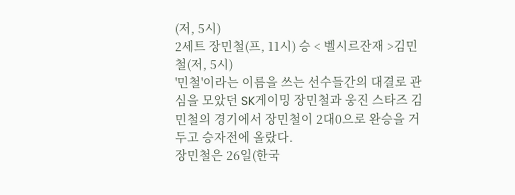(저, 5시)
2세트 장민철(프, 11시) 승 < 벨시르잔재 >김민철(저, 5시)
'민철'이라는 이름을 쓰는 선수들간의 대결로 관심을 모았던 SK게이밍 장민철과 웅진 스타즈 김민철의 경기에서 장민철이 2대0으로 완승을 거두고 승자전에 올랐다.
장민철은 26일(한국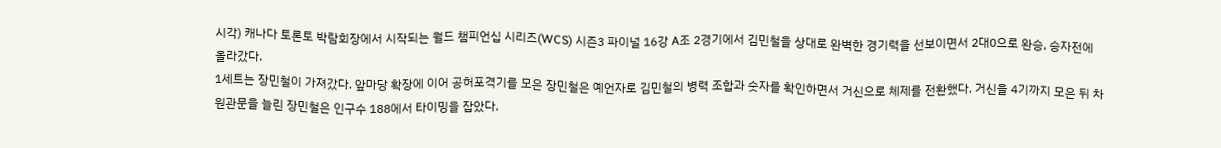시각) 캐나다 토론토 박람회장에서 시작되는 월드 챔피언십 시리즈(WCS) 시즌3 파이널 16강 A조 2경기에서 김민철을 상대로 완벽한 경기력을 선보이면서 2대0으로 완승, 승자전에 올라갔다.
1세트는 장민철이 가져갔다. 앞마당 확장에 이어 공허포격기를 모은 장민철은 예언자로 김민철의 병력 조합과 숫자를 확인하면서 거신으로 체제를 전환했다. 거신을 4기까지 모은 뒤 차원관문을 늘린 장민철은 인구수 188에서 타이밍을 잡았다.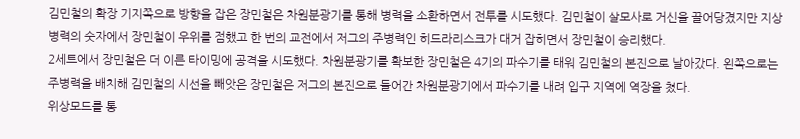김민철의 확장 기지쪽으로 방향을 잡은 장민철은 차원분광기를 통해 병력을 소환하면서 전투를 시도했다. 김민철이 살모사로 거신을 끌어당겼지만 지상병력의 숫자에서 장민철이 우위를 점했고 한 번의 교전에서 저그의 주병력인 히드라리스크가 대거 잡히면서 장민철이 승리했다.
2세트에서 장민철은 더 이른 타이밍에 공격을 시도했다. 차원분광기를 확보한 장민철은 4기의 파수기를 태워 김민철의 본진으로 날아갔다. 왼쪽으로는 주병력을 배치해 김민철의 시선을 빼앗은 장민철은 저그의 본진으로 들어간 차원분광기에서 파수기를 내려 입구 지역에 역장을 쳤다.
위상모드를 통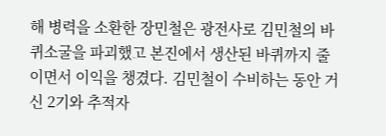해 병력을 소환한 장민철은 광전사로 김민철의 바퀴소굴을 파괴했고 본진에서 생산된 바퀴까지 줄이면서 이익을 챙겼다. 김민철이 수비하는 동안 거신 2기와 추적자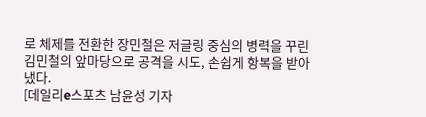로 체제를 전환한 장민철은 저글링 중심의 병력을 꾸린 김민철의 앞마당으로 공격을 시도, 손쉽게 항복을 받아냈다.
[데일리e스포츠 남윤성 기자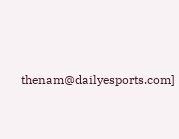thenam@dailyesports.com]